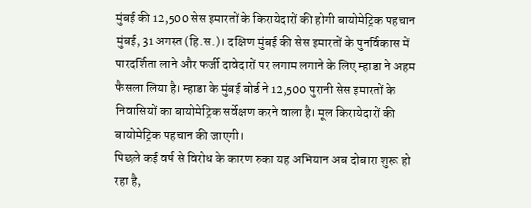मुंबई की 12,500 सेस इमारतों के किरायेदारों की होगी बायोमेट्रिक पहचान
मुंबई, 31 अगस्त (हि.स.)। दक्षिण मुंबई की सेस इमारतों के पुनर्विकास में पारदर्शिता लाने और फर्जी दावेदारों पर लगाम लगाने के लिए म्हाडा ने अहम फैसला लिया है। म्हाडा के मुंबई बोर्ड ने 12,500 पुरानी सेस इमारतों के निवासियों का बायोमेट्रिक सर्वेक्षण करने वाला है। मूल किरायेदारों की बायोमेट्रिक पहचान की जाएगी।
पिछले कई वर्ष से विरोध के कारण रुका यह अभियान अब दोबारा शुरू हो रहा है,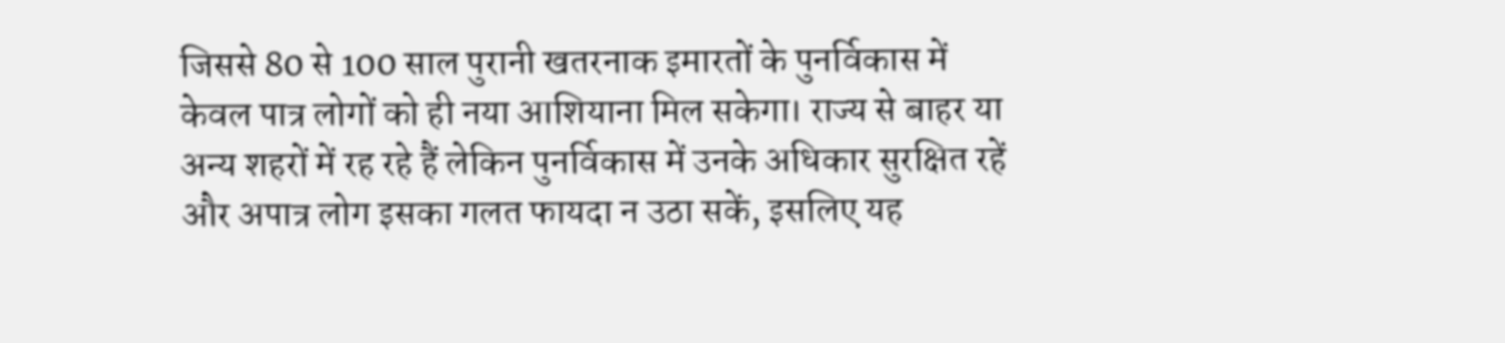जिससे 80 से 100 साल पुरानी खतरनाक इमारतों के पुनर्विकास में केवल पात्र लोगों को ही नया आशियाना मिल सकेगा। राज्य से बाहर या अन्य शहरों में रह रहे हैं लेकिन पुनर्विकास में उनके अधिकार सुरक्षित रहें और अपात्र लोग इसका गलत फायदा न उठा सकें, इसलिए यह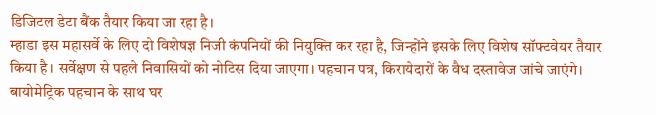डिजिटल डेटा बैंक तैयार किया जा रहा है।
म्हाडा इस महासर्वे के लिए दो विशेषज्ञ निजी कंपनियों की नियुक्ति कर रहा है, जिन्होंने इसके लिए विशेष सॉफ्टवेयर तैयार किया है। सर्वेक्षण से पहले निवासियों को नोटिस दिया जाएगा। पहचान पत्र, किरायेदारों के वैध दस्तावेज जांचे जाएंगे। बायोमेट्रिक पहचान के साथ घर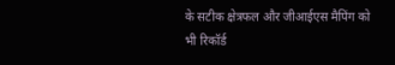के सटीक क्षेत्रफल और जीआईएस मैपिंग को भी रिकॉर्ड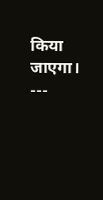किया जाएगा।
---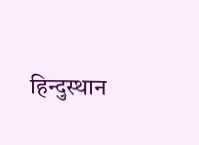हिन्दुस्थान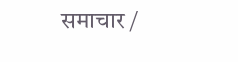समाचार /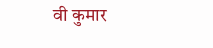वी कुमार